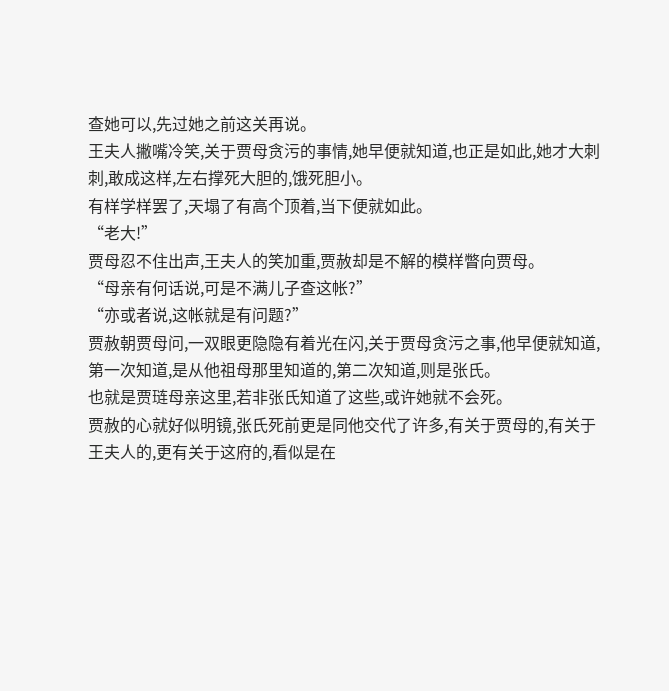查她可以,先过她之前这关再说。
王夫人撇嘴冷笑,关于贾母贪污的事情,她早便就知道,也正是如此,她才大刺刺,敢成这样,左右撑死大胆的,饿死胆小。
有样学样罢了,天塌了有高个顶着,当下便就如此。
“老大!”
贾母忍不住出声,王夫人的笑加重,贾赦却是不解的模样瞥向贾母。
“母亲有何话说,可是不满儿子查这帐?”
“亦或者说,这帐就是有问题?”
贾赦朝贾母问,一双眼更隐隐有着光在闪,关于贾母贪污之事,他早便就知道,第一次知道,是从他祖母那里知道的,第二次知道,则是张氏。
也就是贾琏母亲这里,若非张氏知道了这些,或许她就不会死。
贾赦的心就好似明镜,张氏死前更是同他交代了许多,有关于贾母的,有关于王夫人的,更有关于这府的,看似是在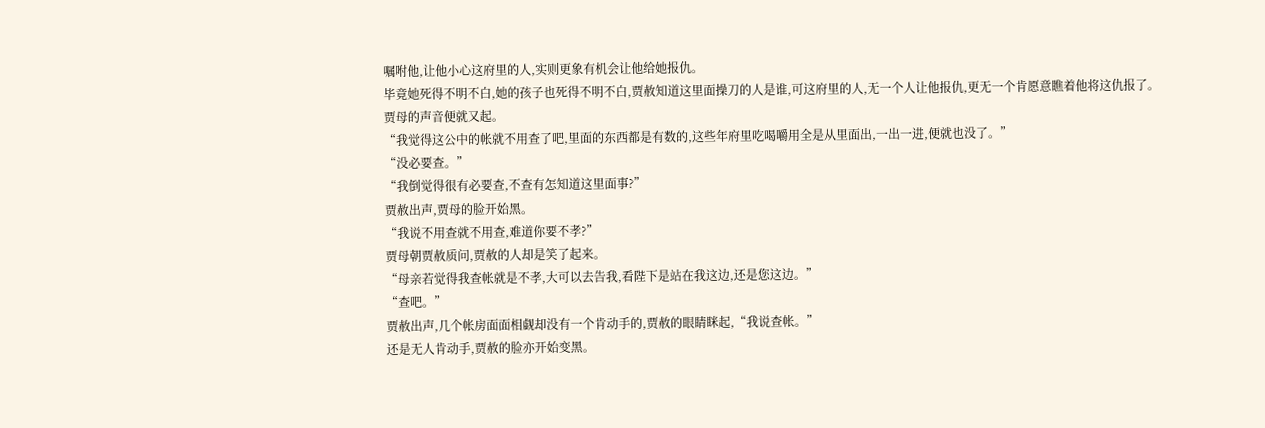嘱咐他,让他小心这府里的人,实则更象有机会让他给她报仇。
毕竟她死得不明不白,她的孩子也死得不明不白,贾赦知道这里面操刀的人是谁,可这府里的人,无一个人让他报仇,更无一个肯愿意瞧着他将这仇报了。
贾母的声音便就又起。
“我觉得这公中的帐就不用查了吧,里面的东西都是有数的,这些年府里吃喝嚼用全是从里面出,一出一进,便就也没了。”
“没必要查。”
“我倒觉得很有必要查,不查有怎知道这里面事?”
贾赦出声,贾母的脸开始黑。
“我说不用查就不用查,难道你要不孝?”
贾母朝贾赦质问,贾赦的人却是笑了起来。
“母亲若觉得我查帐就是不孝,大可以去告我,看陛下是站在我这边,还是您这边。”
“查吧。”
贾赦出声,几个帐房面面相觑却没有一个肯动手的,贾赦的眼睛眯起,“我说查帐。”
还是无人肯动手,贾赦的脸亦开始变黑。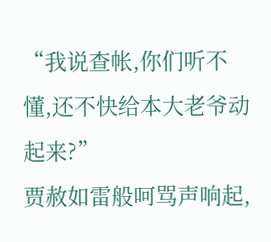“我说查帐,你们听不懂,还不快给本大老爷动起来?”
贾赦如雷般呵骂声响起,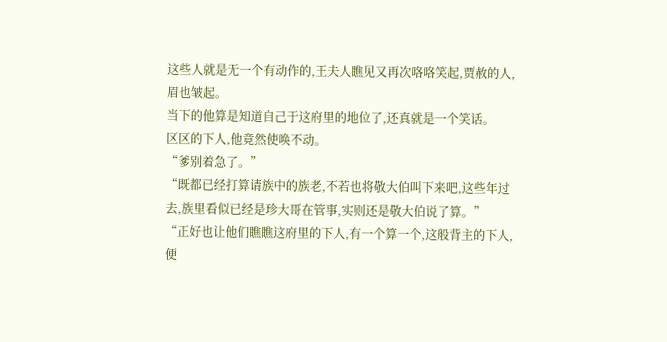这些人就是无一个有动作的,王夫人瞧见又再次咯咯笑起,贾赦的人,眉也皱起。
当下的他算是知道自己于这府里的地位了,还真就是一个笑话。
区区的下人,他竟然使唤不动。
“爹别着急了。”
“既都已经打算请族中的族老,不若也将敬大伯叫下来吧,这些年过去,族里看似已经是珍大哥在管事,实则还是敬大伯说了算。”
“正好也让他们瞧瞧这府里的下人,有一个算一个,这般背主的下人,便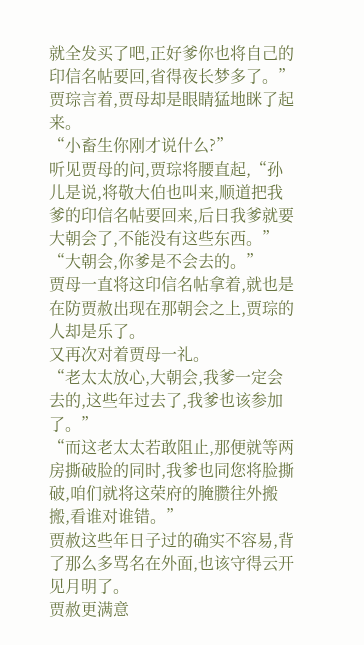就全发买了吧,正好爹你也将自己的印信名帖要回,省得夜长梦多了。”
贾琮言着,贾母却是眼睛猛地眯了起来。
“小畜生你刚才说什么?”
听见贾母的问,贾琮将腰直起,“孙儿是说,将敬大伯也叫来,顺道把我爹的印信名帖要回来,后日我爹就要大朝会了,不能没有这些东西。”
“大朝会,你爹是不会去的。”
贾母一直将这印信名帖拿着,就也是在防贾赦出现在那朝会之上,贾琮的人却是乐了。
又再次对着贾母一礼。
“老太太放心,大朝会,我爹一定会去的,这些年过去了,我爹也该参加了。”
“而这老太太若敢阻止,那便就等两房撕破脸的同时,我爹也同您将脸撕破,咱们就将这荣府的腌臜往外搬搬,看谁对谁错。”
贾赦这些年日子过的确实不容易,背了那么多骂名在外面,也该守得云开见月明了。
贾赦更满意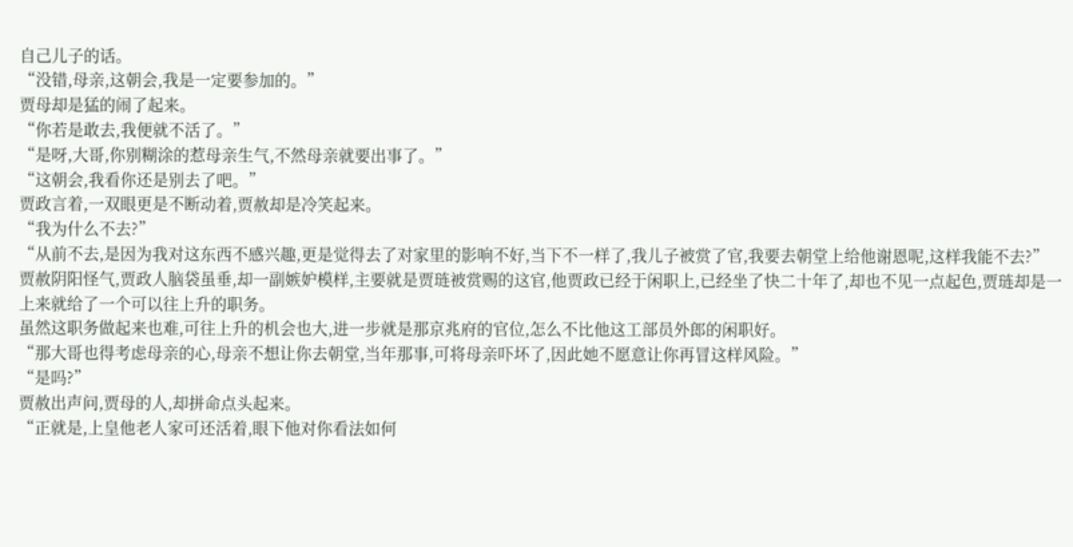自己儿子的话。
“没错,母亲,这朝会,我是一定要参加的。”
贾母却是猛的闹了起来。
“你若是敢去,我便就不活了。”
“是呀,大哥,你别糊涂的惹母亲生气,不然母亲就要出事了。”
“这朝会,我看你还是别去了吧。”
贾政言着,一双眼更是不断动着,贾赦却是冷笑起来。
“我为什么不去?”
“从前不去,是因为我对这东西不感兴趣,更是觉得去了对家里的影响不好,当下不一样了,我儿子被赏了官,我要去朝堂上给他谢恩呢,这样我能不去?”
贾赦阴阳怪气,贾政人脑袋虽垂,却一副嫉妒模样,主要就是贾琏被赏赐的这官,他贾政已经于闲职上,已经坐了快二十年了,却也不见一点起色,贾琏却是一上来就给了一个可以往上升的职务。
虽然这职务做起来也难,可往上升的机会也大,进一步就是那京兆府的官位,怎么不比他这工部员外郎的闲职好。
“那大哥也得考虑母亲的心,母亲不想让你去朝堂,当年那事,可将母亲吓坏了,因此她不愿意让你再冒这样风险。”
“是吗?”
贾赦出声问,贾母的人,却拼命点头起来。
“正就是,上皇他老人家可还活着,眼下他对你看法如何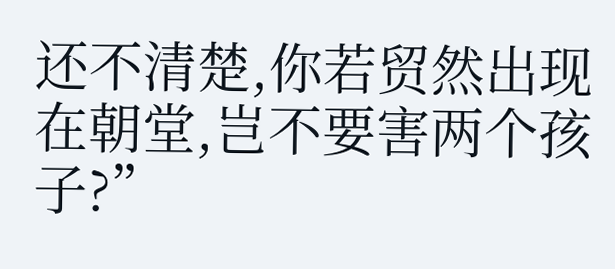还不清楚,你若贸然出现在朝堂,岂不要害两个孩子?”